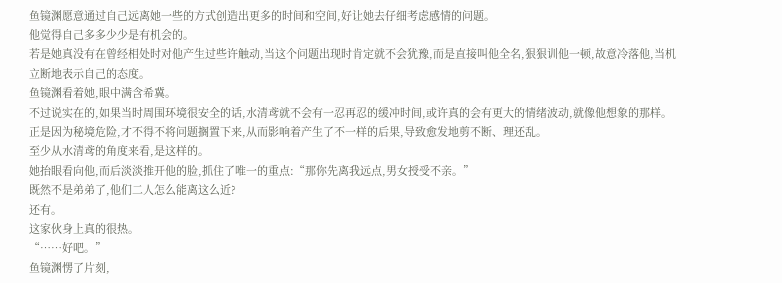鱼镜渊愿意通过自己远离她一些的方式创造出更多的时间和空间,好让她去仔细考虑感情的问题。
他觉得自己多多少少是有机会的。
若是她真没有在曾经相处时对他产生过些许触动,当这个问题出现时肯定就不会犹豫,而是直接叫他全名,狠狠训他一顿,故意冷落他,当机立断地表示自己的态度。
鱼镜渊看着她,眼中满含希冀。
不过说实在的,如果当时周围环境很安全的话,水清鸢就不会有一忍再忍的缓冲时间,或许真的会有更大的情绪波动,就像他想象的那样。
正是因为秘境危险,才不得不将问题搁置下来,从而影响着产生了不一样的后果,导致愈发地剪不断、理还乱。
至少从水清鸢的角度来看,是这样的。
她抬眼看向他,而后淡淡推开他的脸,抓住了唯一的重点:“那你先离我远点,男女授受不亲。”
既然不是弟弟了,他们二人怎么能离这么近?
还有。
这家伙身上真的很热。
“……好吧。”
鱼镜渊愣了片刻,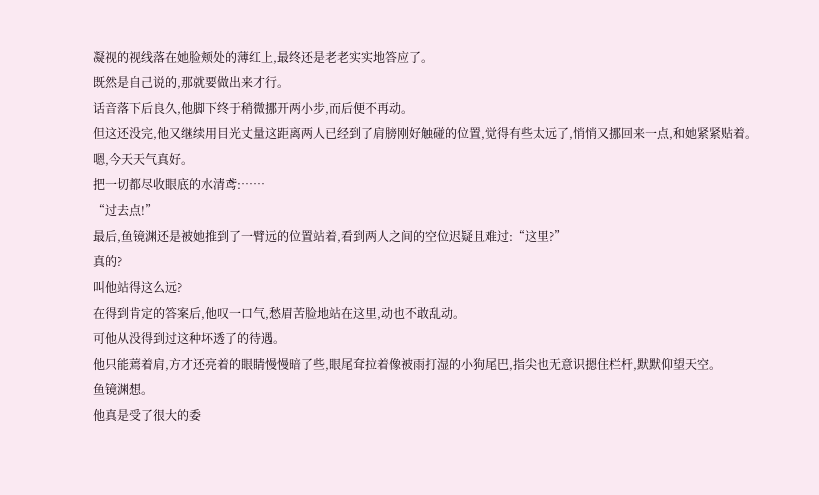凝视的视线落在她脸颊处的薄红上,最终还是老老实实地答应了。
既然是自己说的,那就要做出来才行。
话音落下后良久,他脚下终于稍微挪开两小步,而后便不再动。
但这还没完,他又继续用目光丈量这距离两人已经到了肩膀刚好触碰的位置,觉得有些太远了,悄悄又挪回来一点,和她紧紧贴着。
嗯,今天天气真好。
把一切都尽收眼底的水清鸢:……
“过去点!”
最后,鱼镜渊还是被她推到了一臂远的位置站着,看到两人之间的空位迟疑且难过:“这里?”
真的?
叫他站得这么远?
在得到肯定的答案后,他叹一口气,愁眉苦脸地站在这里,动也不敢乱动。
可他从没得到过这种坏透了的待遇。
他只能蔫着肩,方才还亮着的眼睛慢慢暗了些,眼尾耷拉着像被雨打湿的小狗尾巴,指尖也无意识摁住栏杆,默默仰望天空。
鱼镜渊想。
他真是受了很大的委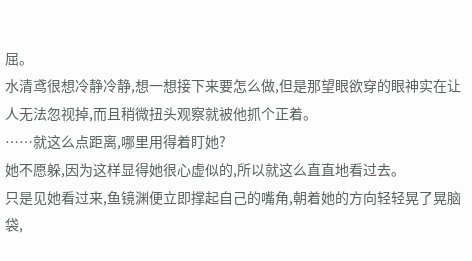屈。
水清鸢很想冷静冷静,想一想接下来要怎么做,但是那望眼欲穿的眼神实在让人无法忽视掉,而且稍微扭头观察就被他抓个正着。
……就这么点距离,哪里用得着盯她?
她不愿躲,因为这样显得她很心虚似的,所以就这么直直地看过去。
只是见她看过来,鱼镜渊便立即撑起自己的嘴角,朝着她的方向轻轻晃了晃脑袋,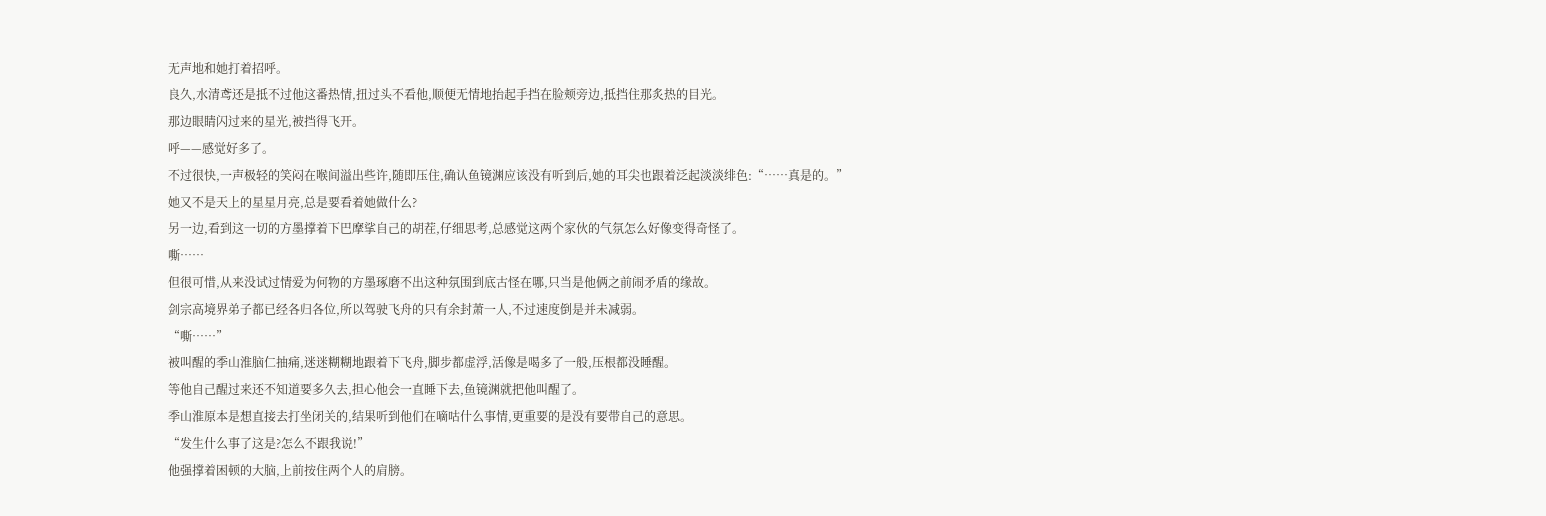无声地和她打着招呼。
良久,水清鸢还是抵不过他这番热情,扭过头不看他,顺便无情地抬起手挡在脸颊旁边,抵挡住那炙热的目光。
那边眼睛闪过来的星光,被挡得飞开。
呼——感觉好多了。
不过很快,一声极轻的笑闷在喉间溢出些许,随即压住,确认鱼镜渊应该没有听到后,她的耳尖也跟着泛起淡淡绯色:“……真是的。”
她又不是天上的星星月亮,总是要看着她做什么?
另一边,看到这一切的方墨撑着下巴摩挲自己的胡茬,仔细思考,总感觉这两个家伙的气氛怎么好像变得奇怪了。
嘶……
但很可惜,从来没试过情爱为何物的方墨琢磨不出这种氛围到底古怪在哪,只当是他俩之前闹矛盾的缘故。
剑宗高境界弟子都已经各归各位,所以驾驶飞舟的只有余封萧一人,不过速度倒是并未减弱。
“嘶……”
被叫醒的季山淮脑仁抽痛,迷迷糊糊地跟着下飞舟,脚步都虚浮,活像是喝多了一般,压根都没睡醒。
等他自己醒过来还不知道要多久去,担心他会一直睡下去,鱼镜渊就把他叫醒了。
季山淮原本是想直接去打坐闭关的,结果听到他们在嘀咕什么事情,更重要的是没有要带自己的意思。
“发生什么事了这是?怎么不跟我说!”
他强撑着困顿的大脑,上前按住两个人的肩膀。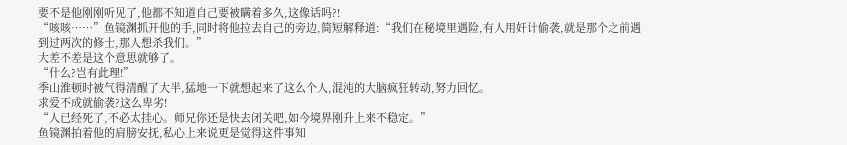要不是他刚刚听见了,他都不知道自己要被瞒着多久,这像话吗?!
“咳咳……”鱼镜渊抓开他的手,同时将他拉去自己的旁边,简短解释道:“我们在秘境里遇险,有人用奸计偷袭,就是那个之前遇到过两次的修士,那人想杀我们。”
大差不差是这个意思就够了。
“什么?岂有此理!”
季山淮顿时被气得清醒了大半,猛地一下就想起来了这么个人,混沌的大脑疯狂转动,努力回忆。
求爱不成就偷袭?这么卑劣!
“人已经死了,不必太挂心。师兄你还是快去闭关吧,如今境界刚升上来不稳定。”
鱼镜渊拍着他的肩膀安抚,私心上来说更是觉得这件事知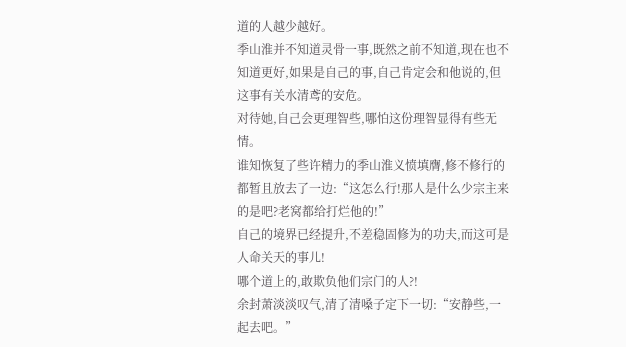道的人越少越好。
季山淮并不知道灵骨一事,既然之前不知道,现在也不知道更好,如果是自己的事,自己肯定会和他说的,但这事有关水清鸢的安危。
对待她,自己会更理智些,哪怕这份理智显得有些无情。
谁知恢复了些许精力的季山淮义愤填膺,修不修行的都暂且放去了一边:“这怎么行!那人是什么少宗主来的是吧?老窝都给打烂他的!”
自己的境界已经提升,不差稳固修为的功夫,而这可是人命关天的事儿!
哪个道上的,敢欺负他们宗门的人?!
余封萧淡淡叹气,清了清嗓子定下一切:“安静些,一起去吧。”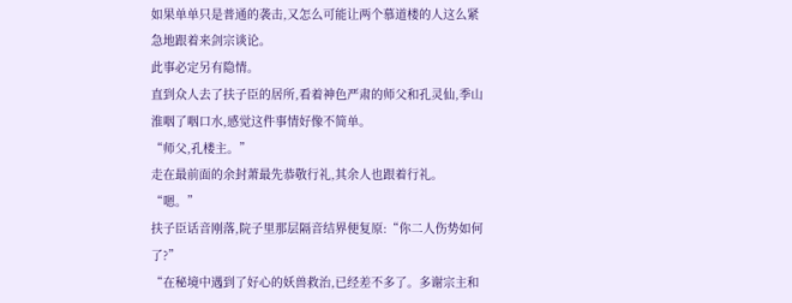如果单单只是普通的袭击,又怎么可能让两个慕道楼的人这么紧急地跟着来剑宗谈论。
此事必定另有隐情。
直到众人去了扶子臣的居所,看着神色严肃的师父和孔灵仙,季山淮咽了咽口水,感觉这件事情好像不简单。
“师父,孔楼主。”
走在最前面的余封萧最先恭敬行礼,其余人也跟着行礼。
“嗯。”
扶子臣话音刚落,院子里那层隔音结界便复原:“你二人伤势如何了?”
“在秘境中遇到了好心的妖兽救治,已经差不多了。多谢宗主和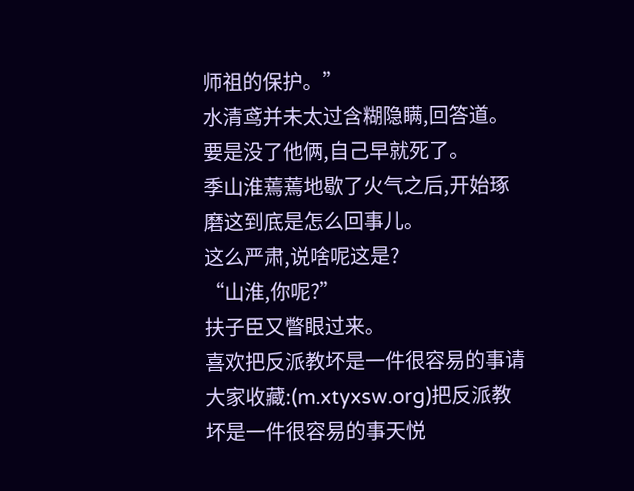师祖的保护。”
水清鸢并未太过含糊隐瞒,回答道。
要是没了他俩,自己早就死了。
季山淮蔫蔫地歇了火气之后,开始琢磨这到底是怎么回事儿。
这么严肃,说啥呢这是?
“山淮,你呢?”
扶子臣又瞥眼过来。
喜欢把反派教坏是一件很容易的事请大家收藏:(m.xtyxsw.org)把反派教坏是一件很容易的事天悦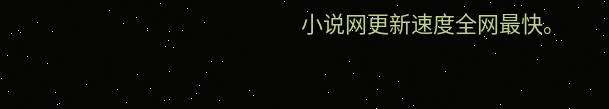小说网更新速度全网最快。